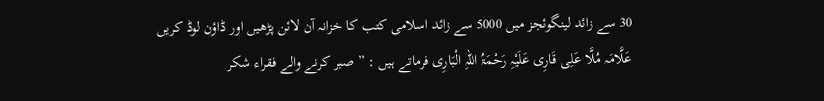30 سے زائد لینگوئجز میں 5000 سے زائد اسلامی کتب کا خزانہ آن لائن پڑھیں اور ڈاؤن لوڈ کریں
عَلَّامَہ مُلَّا عَلِی قَارِی عَلَیْہِ رَحْمَۃُ اللہِ الْبَارِی فرماتے ہیں : ” صبر کرنے والے فقراء شکر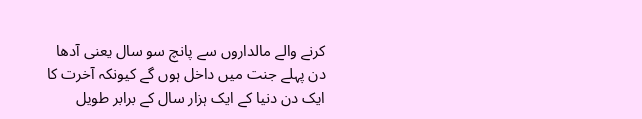کرنے والے مالداروں سے پانچ سو سال یعنی آدھا دن پہلے جنت میں داخل ہوں گے کیونکہ آخرت کا ایک دن دنیا کے ایک ہزار سال کے برابر طویل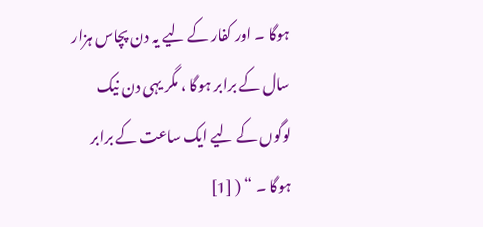ہوگا ۔ اور کفار کے لیے یہ دن پچاس ہزار سال کے برابر ہوگا ، مگر یہی دن نیک لوگوں کے لیے ایک ساعت کے برابر ہوگا ۔ “ ( [1]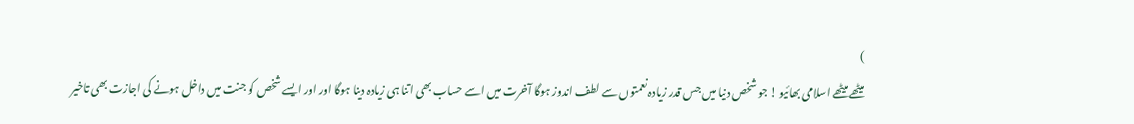)
میٹھے میٹھے اسلامی بھائیو ! جو شخص دنیا میں جس قدر زیادہ نعمتوں سے لطف اندوز ہوگا آخرت میں اسے حساب بھی اتنا ہی زیادہ دینا ہوگا اور اور ایسے شخص کو جنت میں داخل ہونے کی اجازت بھی تاخیر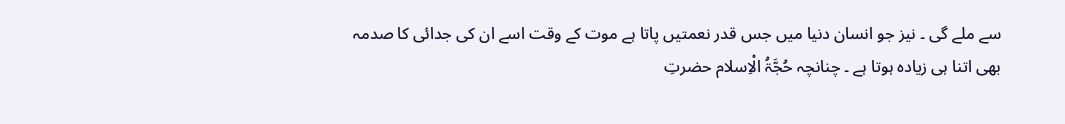سے ملے گی ۔ نیز جو انسان دنیا میں جس قدر نعمتیں پاتا ہے موت کے وقت اسے ان کی جدائی کا صدمہ بھی اتنا ہی زیادہ ہوتا ہے ۔ چنانچہ حُجَّۃُ الْاِسلام حضرتِ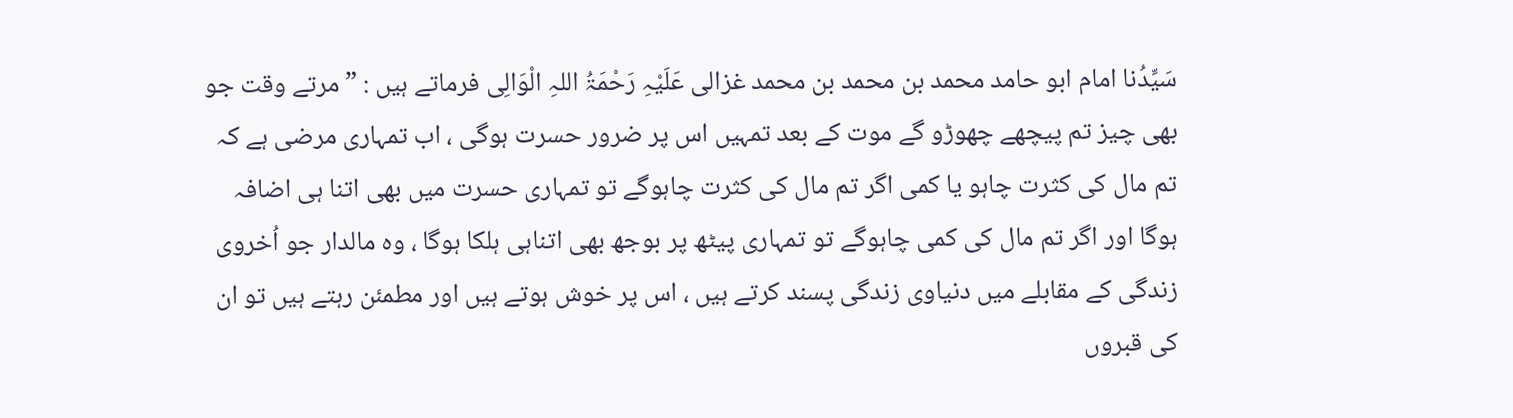سَیِّدُنا امام ابو حامد محمد بن محمد بن محمد غزالی عَلَیْہِ رَحْمَۃُ اللہِ الْوَالِی فرماتے ہیں : ” مرتے وقت جو بھی چیز تم پیچھے چھوڑو گے موت کے بعد تمہیں اس پر ضرور حسرت ہوگی ، اب تمہاری مرضی ہے کہ تم مال کی کثرت چاہو یا کمی اگر تم مال کی کثرت چاہوگے تو تمہاری حسرت میں بھی اتنا ہی اضافہ ہوگا اور اگر تم مال کی کمی چاہوگے تو تمہاری پیٹھ پر بوجھ بھی اتناہی ہلکا ہوگا ، وہ مالدار جو اُخروی زندگی کے مقابلے میں دنیاوی زندگی پسند کرتے ہیں ، اس پر خوش ہوتے ہیں اور مطمئن رہتے ہیں تو ان کی قبروں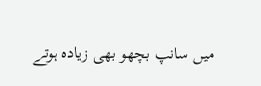میں سانپ بچھو بھی زیادہ ہوتے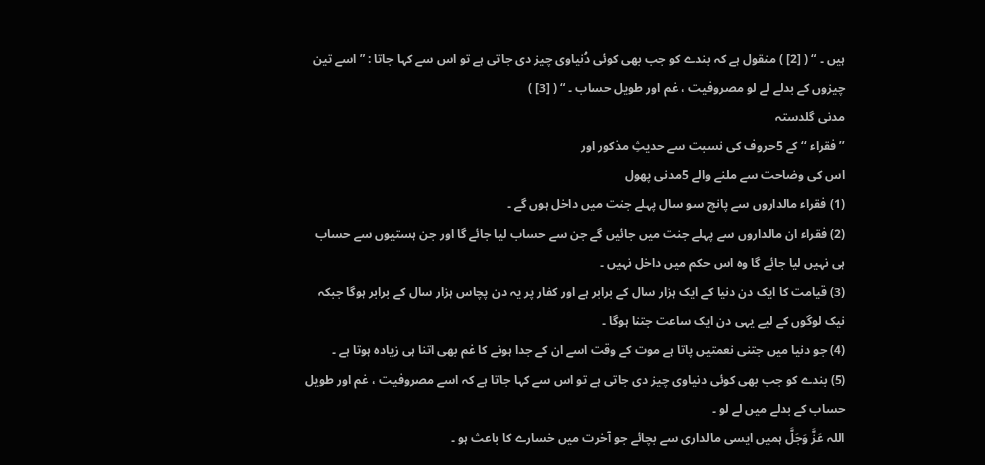ہیں ۔ “ ( [2] ) منقول ہے کہ بندے کو جب بھی کوئی دُنیاوی چیز دی جاتی ہے تو اس سے کہا جاتا : ” اسے تین چیزوں کے بدلے لے لو مصروفیت ، غم اور طویل حساب ۔ “ ( [3] )
مدنی گلدستہ
’’فقراء ‘‘ کے 5حروف کی نسبت سے حدیثِ مذکور اور
اس کی وضاحت سے ملنے والے 5مدنی پھول
(1) فقراء مالداروں سے پانچ سو سال پہلے جنت میں داخل ہوں گے ۔
(2) فقراء ان مالداروں سے پہلے جنت میں جائیں گے جن سے حساب لیا جائے گا اور جن ہستیوں سے حساب ہی نہیں لیا جائے گا وہ اس حکم میں داخل نہیں ۔
(3) قیامت کا ایک دن دنیا کے ایک ہزار سال کے برابر ہے اور کفار پر یہ دن پچاس ہزار سال کے برابر ہوگا جبکہ نیک لوگوں کے لیے یہی دن ایک ساعت جتنا ہوگا ۔
(4) جو دنیا میں جتنی نعمتیں پاتا ہے موت کے وقت اسے ان کے جدا ہونے کا غم بھی اتنا ہی زیادہ ہوتا ہے ۔
(5) بندے کو جب بھی کوئی دنیاوی چیز دی جاتی ہے تو اس سے کہا جاتا ہے کہ اسے مصروفیت ، غم اور طویل حساب کے بدلے میں لے لو ۔
اللہ عَزَّ وَجَلَّ ہمیں ایسی مالداری سے بچائے جو آخرت میں خسارے کا باعث ہو ۔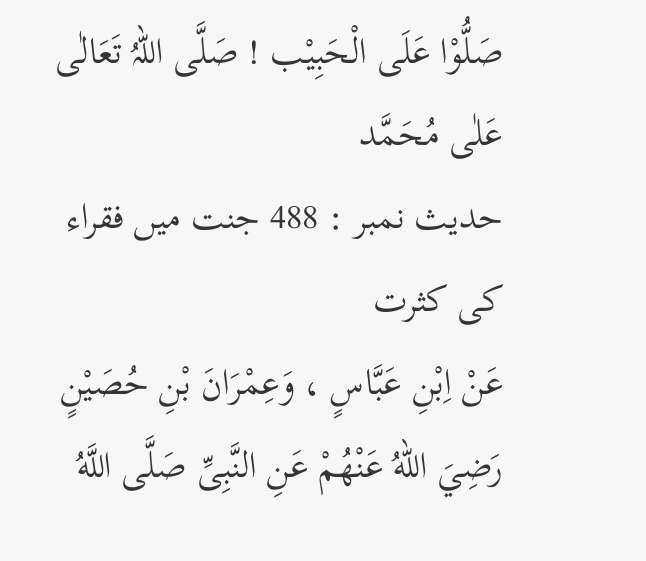صَلُّوْا عَلَی الْحَبِیْب ! صَلَّی اللہُ تَعَالٰی عَلٰی مُحَمَّد
حدیث نمبر : 488 جنت میں فقراء کی کثرت
عَنْ اِبْنِ عَبَّاسٍ ، وَعِمْرَانَ بْنِ حُصَيْنٍ رَضِيَ اللهُ عَنْهُمْ عَنِ النَّبِىِّ صَلَّى اللَّهُ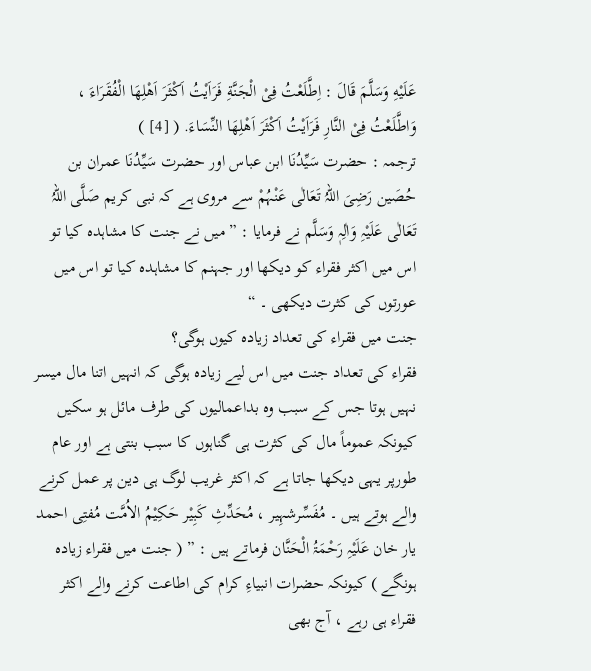عَلَيْهِ وَسَلَّمَ قَالَ : اِطَّلَعْتُ فِیْ الْجَنَّةِ فَرَاَيْتُ اَكْثَرَ اَهْلِهَا الْفُقَرَاءَ ، وَاطَّلَعْتُ فِیْ النَّارِ فَرَاَيْتُ اَكْثَرَ اَهْلِهَا النِّسَاءَ. ( [4] )
ترجمہ : حضرت سَیِّدُنَا ابن عباس اور حضرت سَیِّدُنَا عمران بن حُصَین رَضِیَ اللہُ تَعَالٰی عَنْہُمْ سے مروی ہے کہ نبی کریم صَلَّی اللہُ تَعَالٰی عَلَیْہِ وَاٰلِہٖ وَسَلَّم نے فرمایا : ” میں نے جنت کا مشاہدہ کیا تو اس میں اکثر فقراء کو دیکھا اور جہنم کا مشاہدہ کیا تو اس میں عورتوں کی کثرت دیکھی ۔ “
جنت میں فقراء کی تعداد زیادہ کیوں ہوگی؟
فقراء کی تعداد جنت میں اس لیے زیادہ ہوگی کہ انہیں اتنا مال میسر نہیں ہوتا جس کے سبب وہ بداعمالیوں کی طرف مائل ہو سکیں کیونکہ عموماً مال کی کثرت ہی گناہوں کا سبب بنتی ہے اور عام طورپر یہی دیکھا جاتا ہے کہ اکثر غریب لوگ ہی دین پر عمل کرنے والے ہوتے ہیں ۔ مُفَسِّرشہِیر ، مُحَدِّثِ کَبِیْر حَکِیْمُ الاُمَّت مُفتِی احمد یار خان عَلَیْہِ رَحْمَۃُ الْحَنَّان فرماتے ہیں : ” ( جنت میں فقراء زیادہ ہونگے ) کیونکہ حضرات انبیاءِ کرام کی اطاعت کرنے والے اکثر فقراء ہی رہے ، آج بھی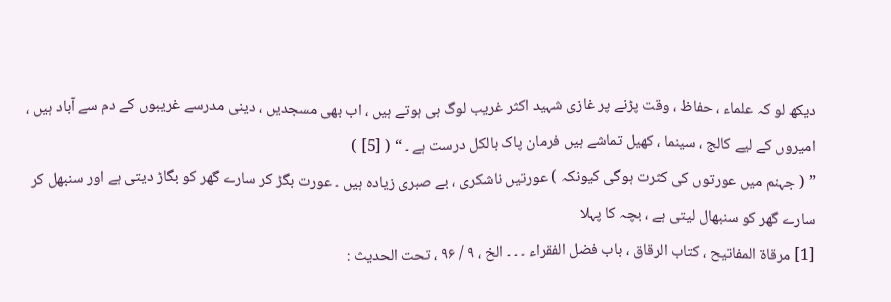دیکھ لو کہ علماء ، حفاظ ، وقت پڑنے پر غازی شہید اکثر غریب لوگ ہی ہوتے ہیں ، اب بھی مسجدیں ، دینی مدرسے غریبوں کے دم سے آباد ہیں ، امیروں کے لیے کالج ، سینما ، کھیل تماشے ہیں فرمان پاک بالکل درست ہے ۔ “ ( [5] )
” ( جہنم میں عورتوں کی کثرت ہوگی کیونکہ ) عورتیں ناشکری ، بے صبری زیادہ ہیں ۔ عورت بگڑ کر سارے گھر کو بگاڑ دیتی ہے اور سنبھل کر سارے گھر کو سنبھال لیتی ہے ، بچہ کا پہلا
[1] مرقاۃ المفاتیح ، کتاب الرقاق ، باب فضل الفقراء ۔ ۔ ۔ الخ ، ۹ / ۹۶ ، تحت الحدیث :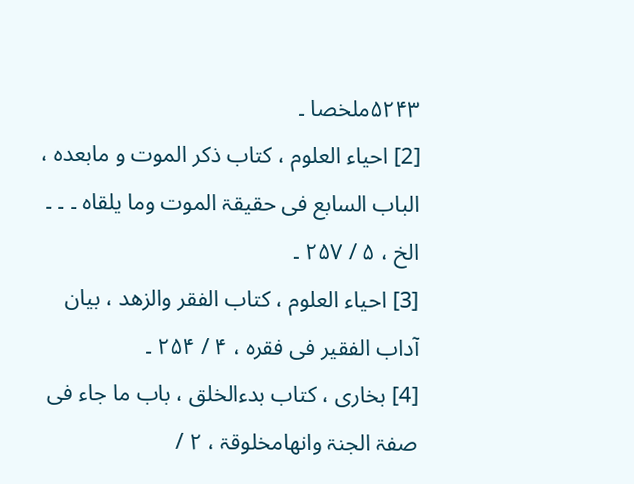۵۲۴۳ملخصا ۔
[2] احیاء العلوم ، کتاب ذکر الموت و مابعدہ ، الباب السابع فی حقیقۃ الموت وما یلقاہ ۔ ۔ ۔ الخ ، ۵ / ۲۵۷ ۔
[3] احیاء العلوم ، کتاب الفقر والزھد ، بیان آداب الفقیر فی فقرہ ، ۴ / ۲۵۴ ۔
[4] بخاری ، کتاب بدءالخلق ، باب ما جاء فی صفۃ الجنۃ وانھامخلوقۃ ، ۲ /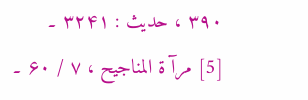۳۹۰ ، حدیث : ۳۲۴۱ ۔
[5] مرآ ۃ المناجیح ، ۷ / ۶۰ ۔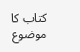کتاب کا موضوع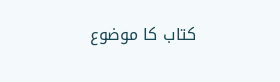کتاب کا موضوع